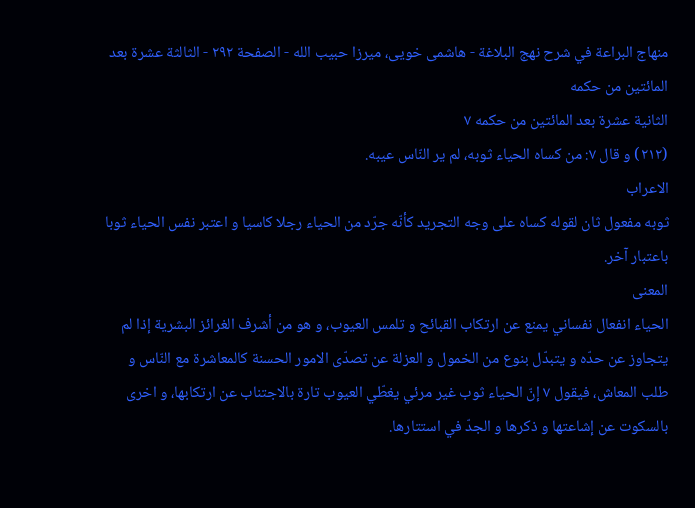منهاج البراعة في شرح نهج البلاغة - هاشمى خويى، ميرزا حبيب الله - الصفحة ٢٩٢ - الثالثة عشرة بعد المائتين من حكمه
الثانية عشرة بعد المائتين من حكمه ٧
(٢١٢) و قال ٧: من كساه الحياء ثوبه، لم ير النّاس عيبه.
الاعراب
ثوبه مفعول ثان لقوله كساه على وجه التجريد كأنّه جرّد من الحياء رجلا كاسيا و اعتبر نفس الحياء ثوبا باعتبار آخر.
المعنى
الحياء انفعال نفساني يمنع عن ارتكاب القبائح و تلمس العيوب، و هو من أشرف الغرائز البشرية إذا لم يتجاوز عن حدّه و يتبدّل بنوع من الخمول و العزلة عن تصدّى الامور الحسنة كالمعاشرة مع النّاس و طلب المعاش، فيقول ٧ إنّ الحياء ثوب غير مرئي يغطّي العيوب تارة بالاجتناب عن ارتكابها، و اخرى بالسكوت عن إشاعتها و ذكرها و الجدّ في استتارها.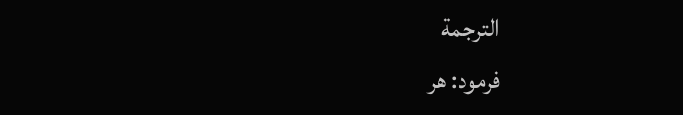الترجمة
فرمود: هر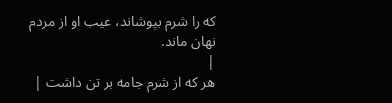كه را شرم بپوشاند، عيب او از مردم نهان ماند.
|
هر كه از شرم جامه بر تن داشت |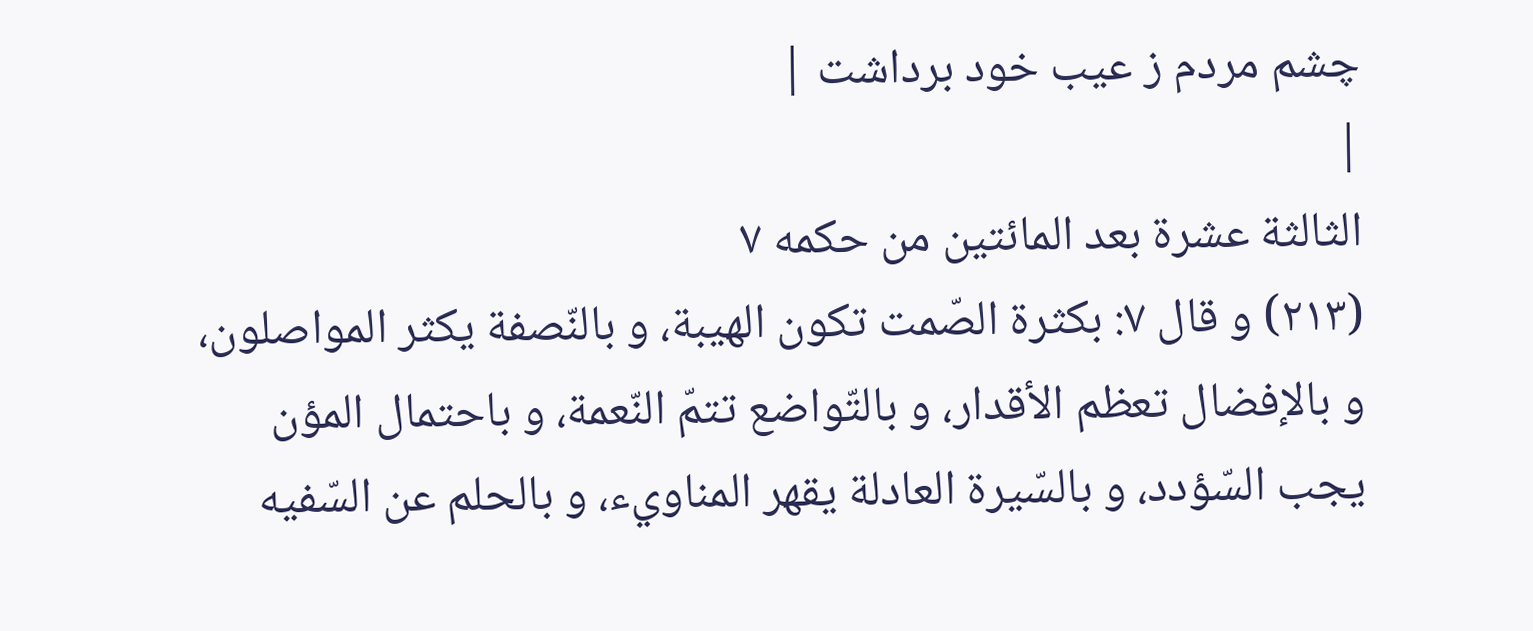چشم مردم ز عيب خود برداشت |
|
الثالثة عشرة بعد المائتين من حكمه ٧
(٢١٣) و قال ٧: بكثرة الصّمت تكون الهيبة، و بالنّصفة يكثر المواصلون، و بالإفضال تعظم الأقدار، و بالتّواضع تتمّ النّعمة، و باحتمال المؤن يجب السّؤدد، و بالسّيرة العادلة يقهر المناويء، و بالحلم عن السّفيه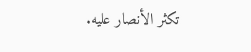تكثر الأنصار عليه.